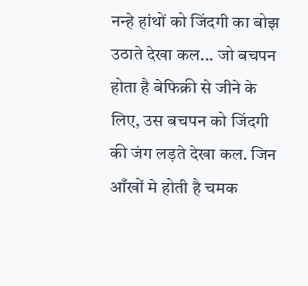नन्हे हांथों को जिंदगी का बोझ उठाते देखा कल... जो बचपन होता है बेफिक्री से जीने के लिए, उस बचपन को जिंदगी की जंग लड़ते देखा कल. जिन आँखों मे होती है चमक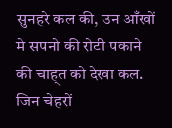सुनहरे कल की, उन आँखों मे सपनो की रोटी पकाने की चाह्त को देखा कल. जिन चेहरों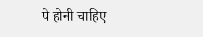पे होनी चाहिए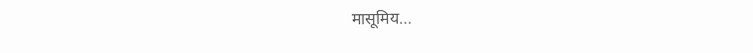मासूमिय…